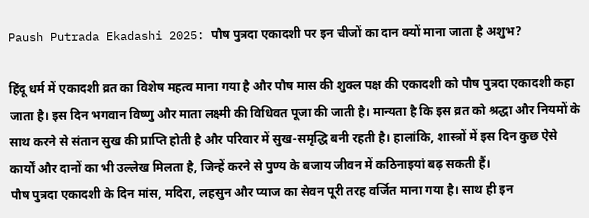Paush Putrada Ekadashi 2025: पौष पुत्रदा एकादशी पर इन चीजों का दान क्यों माना जाता है अशुभ?

हिंदू धर्म में एकादशी व्रत का विशेष महत्व माना गया है और पौष मास की शुक्ल पक्ष की एकादशी को पौष पुत्रदा एकादशी कहा जाता है। इस दिन भगवान विष्णु और माता लक्ष्मी की विधिवत पूजा की जाती है। मान्यता है कि इस व्रत को श्रद्धा और नियमों के साथ करने से संतान सुख की प्राप्ति होती है और परिवार में सुख-समृद्धि बनी रहती है। हालांकि, शास्त्रों में इस दिन कुछ ऐसे कार्यों और दानों का भी उल्लेख मिलता है, जिन्हें करने से पुण्य के बजाय जीवन में कठिनाइयां बढ़ सकती हैं।
पौष पुत्रदा एकादशी के दिन मांस, मदिरा, लहसुन और प्याज का सेवन पूरी तरह वर्जित माना गया है। साथ ही इन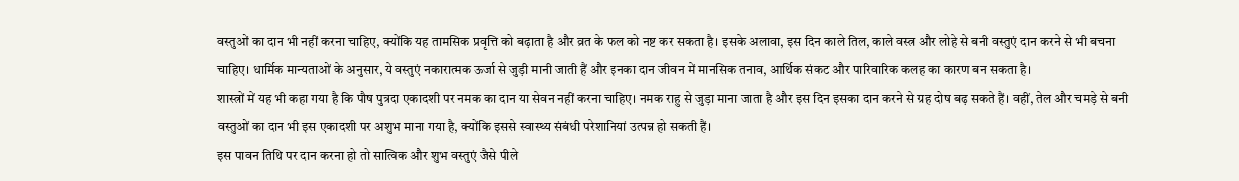वस्तुओं का दान भी नहीं करना चाहिए, क्योंकि यह तामसिक प्रवृत्ति को बढ़ाता है और व्रत के फल को नष्ट कर सकता है। इसके अलावा, इस दिन काले तिल, काले वस्त्र और लोहे से बनी वस्तुएं दान करने से भी बचना चाहिए। धार्मिक मान्यताओं के अनुसार, ये वस्तुएं नकारात्मक ऊर्जा से जुड़ी मानी जाती हैं और इनका दान जीवन में मानसिक तनाव, आर्थिक संकट और पारिवारिक कलह का कारण बन सकता है।
शास्त्रों में यह भी कहा गया है कि पौष पुत्रदा एकादशी पर नमक का दान या सेवन नहीं करना चाहिए। नमक राहु से जुड़ा माना जाता है और इस दिन इसका दान करने से ग्रह दोष बढ़ सकते हैं। वहीं, तेल और चमड़े से बनी वस्तुओं का दान भी इस एकादशी पर अशुभ माना गया है, क्योंकि इससे स्वास्थ्य संबंधी परेशानियां उत्पन्न हो सकती हैं।
इस पावन तिथि पर दान करना हो तो सात्विक और शुभ वस्तुएं जैसे पीले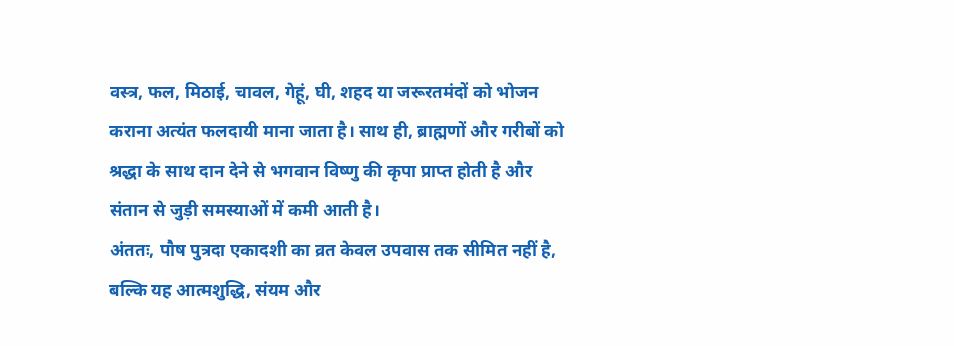वस्त्र, फल, मिठाई, चावल, गेहूं, घी, शहद या जरूरतमंदों को भोजन कराना अत्यंत फलदायी माना जाता है। साथ ही, ब्राह्मणों और गरीबों को श्रद्धा के साथ दान देने से भगवान विष्णु की कृपा प्राप्त होती है और संतान से जुड़ी समस्याओं में कमी आती है।
अंततः, पौष पुत्रदा एकादशी का व्रत केवल उपवास तक सीमित नहीं है, बल्कि यह आत्मशुद्धि, संयम और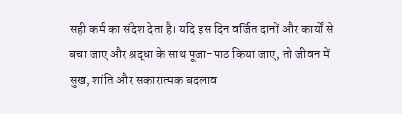सही कर्म का संदेश देता है। यदि इस दिन वर्जित दानों और कार्यों से बचा जाए और श्रद्धा के साथ पूजा-पाठ किया जाए, तो जीवन में सुख, शांति और सकारात्मक बदलाव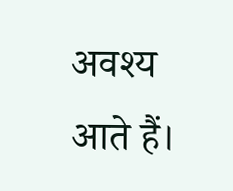अवश्य आते हैं।